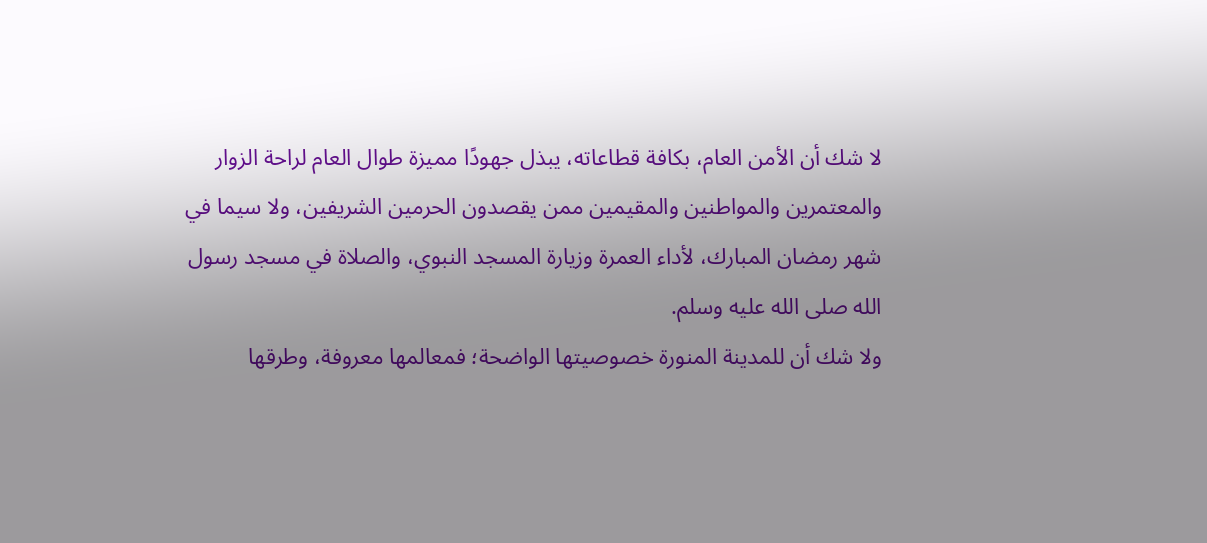لا شك أن الأمن العام، بكافة قطاعاته، يبذل جهودًا مميزة طوال العام لراحة الزوار والمعتمرين والمواطنين والمقيمين ممن يقصدون الحرمين الشريفين، ولا سيما في شهر رمضان المبارك، لأداء العمرة وزيارة المسجد النبوي، والصلاة في مسجد رسول الله صلى الله عليه وسلم.
ولا شك أن للمدينة المنورة خصوصيتها الواضحة؛ فمعالمها معروفة، وطرقها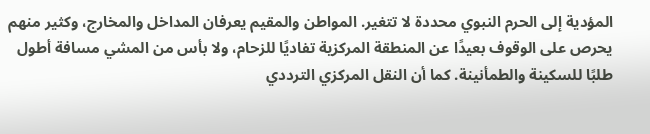المؤدية إلى الحرم النبوي محددة لا تتغير. المواطن والمقيم يعرفان المداخل والمخارج، وكثير منهم يحرص على الوقوف بعيدًا عن المنطقة المركزية تفاديًا للزحام، ولا بأس من المشي مسافة أطول طلبًا للسكينة والطمأنينة. كما أن النقل المركزي الترددي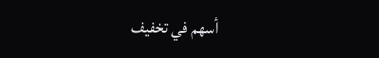أسهم في تخفيف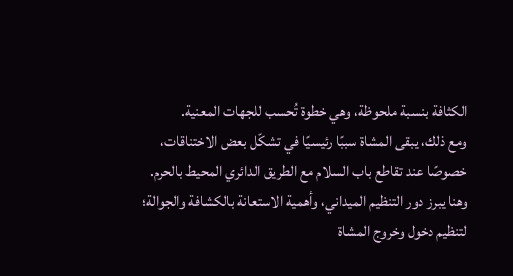الكثافة بنسبة ملحوظة، وهي خطوة تُحسب للجهات المعنية.
ومع ذلك، يبقى المشاة سببًا رئيسيًا في تشكّل بعض الاختناقات، خصوصًا عند تقاطع باب السلام مع الطريق الدائري المحيط بالحرم. وهنا يبرز دور التنظيم الميداني، وأهمية الاستعانة بالكشافة والجوالة؛ لتنظيم دخول وخروج المشاة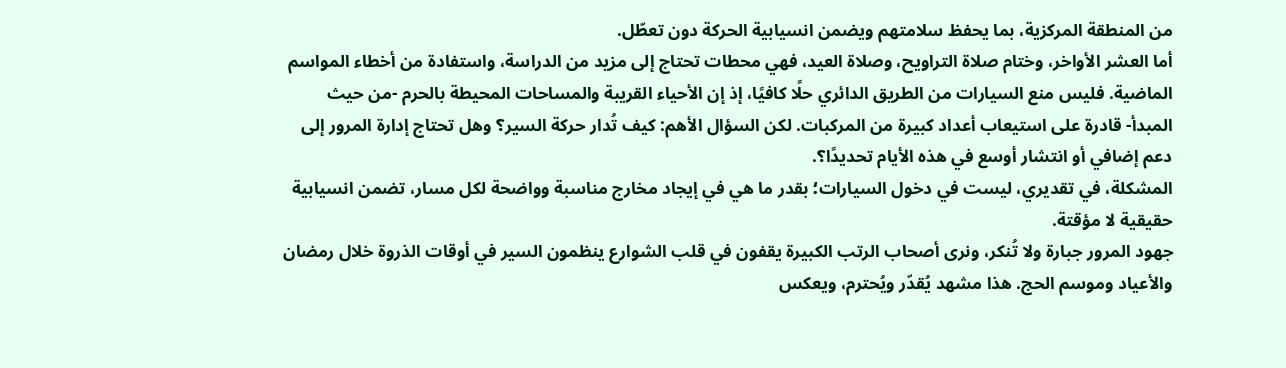من المنطقة المركزية، بما يحفظ سلامتهم ويضمن انسيابية الحركة دون تعطّل.
أما العشر الأواخر، وختام صلاة التراويح، وصلاة العيد، فهي محطات تحتاج إلى مزيد من الدراسة، واستفادة من أخطاء المواسم الماضية. فليس منع السيارات من الطريق الدائري حلًا كافيًا، إذ إن الأحياء القريبة والمساحات المحيطة بالحرم -من حيث المبدأ- قادرة على استيعاب أعداد كبيرة من المركبات. لكن السؤال الأهم: كيف تُدار حركة السير؟ وهل تحتاج إدارة المرور إلى دعم إضافي أو انتشار أوسع في هذه الأيام تحديدًا؟.
المشكلة، في تقديري، ليست في دخول السيارات؛ بقدر ما هي في إيجاد مخارج مناسبة وواضحة لكل مسار، تضمن انسيابية حقيقية لا مؤقتة.
جهود المرور جبارة ولا تُنكر، ونرى أصحاب الرتب الكبيرة يقفون في قلب الشوارع ينظمون السير في أوقات الذروة خلال رمضان والأعياد وموسم الحج. هذا مشهد يُقدّر ويُحترم، ويعكس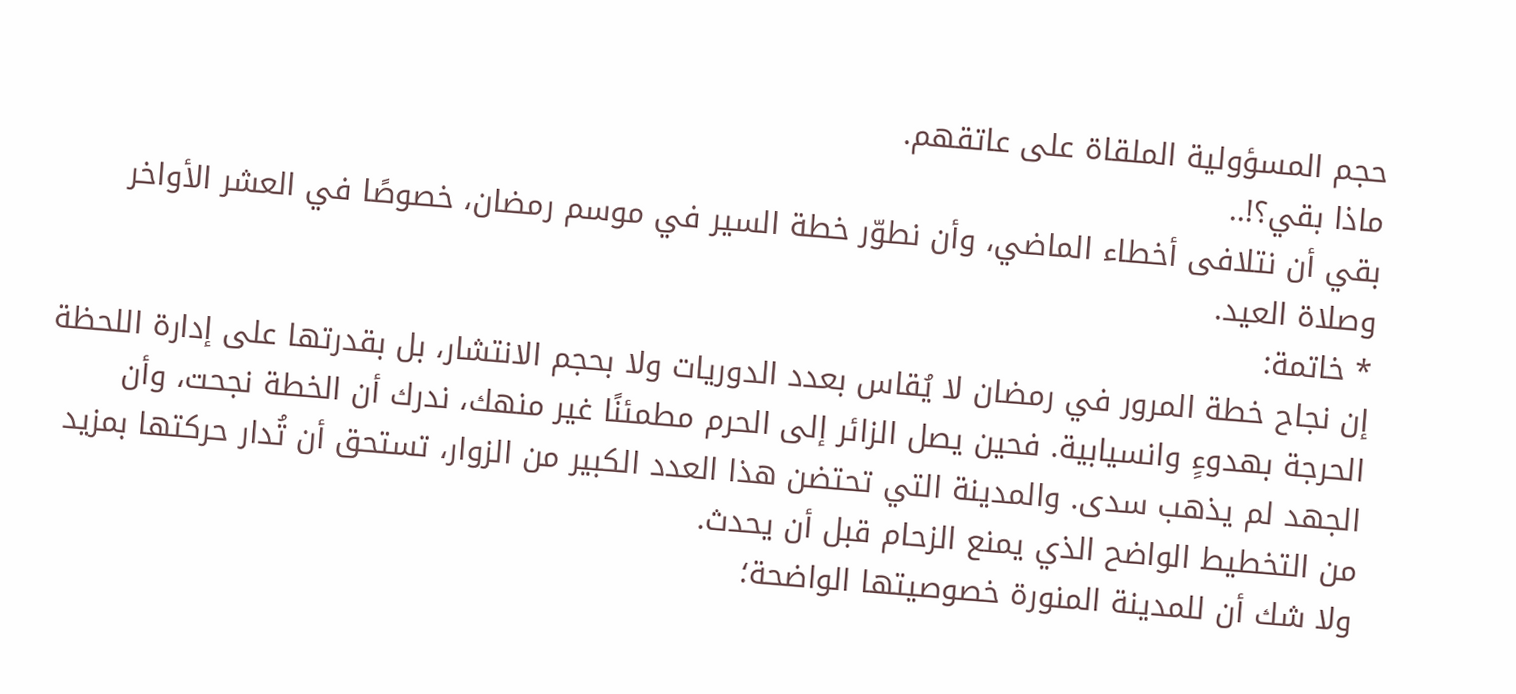حجم المسؤولية الملقاة على عاتقهم.
ماذا بقي؟!..
بقي أن نتلافى أخطاء الماضي، وأن نطوّر خطة السير في موسم رمضان، خصوصًا في العشر الأواخر وصلاة العيد.
* خاتمة:
إن نجاح خطة المرور في رمضان لا يُقاس بعدد الدوريات ولا بحجم الانتشار، بل بقدرتها على إدارة اللحظة الحرجة بهدوءٍ وانسيابية. فحين يصل الزائر إلى الحرم مطمئنًا غير منهك، ندرك أن الخطة نجحت، وأن الجهد لم يذهب سدى. والمدينة التي تحتضن هذا العدد الكبير من الزوار، تستحق أن تُدار حركتها بمزيد من التخطيط الواضح الذي يمنع الزحام قبل أن يحدث.
ولا شك أن للمدينة المنورة خصوصيتها الواضحة؛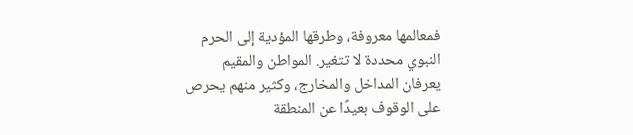فمعالمها معروفة، وطرقها المؤدية إلى الحرم النبوي محددة لا تتغير. المواطن والمقيم يعرفان المداخل والمخارج، وكثير منهم يحرص على الوقوف بعيدًا عن المنطقة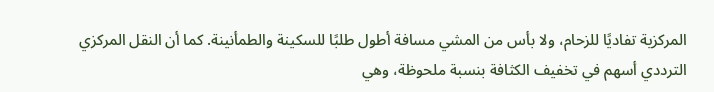المركزية تفاديًا للزحام، ولا بأس من المشي مسافة أطول طلبًا للسكينة والطمأنينة. كما أن النقل المركزي الترددي أسهم في تخفيف الكثافة بنسبة ملحوظة، وهي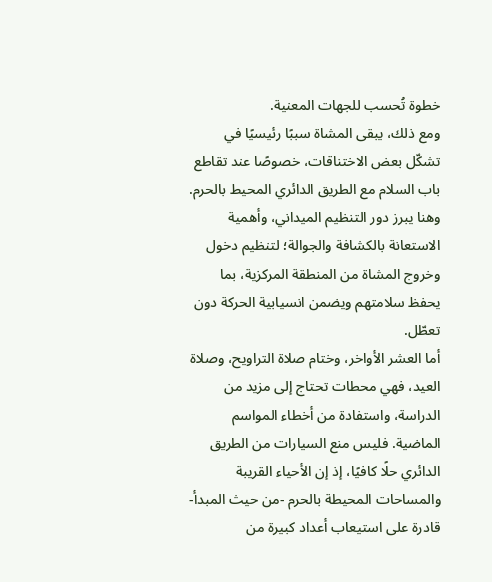خطوة تُحسب للجهات المعنية.
ومع ذلك، يبقى المشاة سببًا رئيسيًا في تشكّل بعض الاختناقات، خصوصًا عند تقاطع باب السلام مع الطريق الدائري المحيط بالحرم. وهنا يبرز دور التنظيم الميداني، وأهمية الاستعانة بالكشافة والجوالة؛ لتنظيم دخول وخروج المشاة من المنطقة المركزية، بما يحفظ سلامتهم ويضمن انسيابية الحركة دون تعطّل.
أما العشر الأواخر، وختام صلاة التراويح، وصلاة العيد، فهي محطات تحتاج إلى مزيد من الدراسة، واستفادة من أخطاء المواسم الماضية. فليس منع السيارات من الطريق الدائري حلًا كافيًا، إذ إن الأحياء القريبة والمساحات المحيطة بالحرم -من حيث المبدأ- قادرة على استيعاب أعداد كبيرة من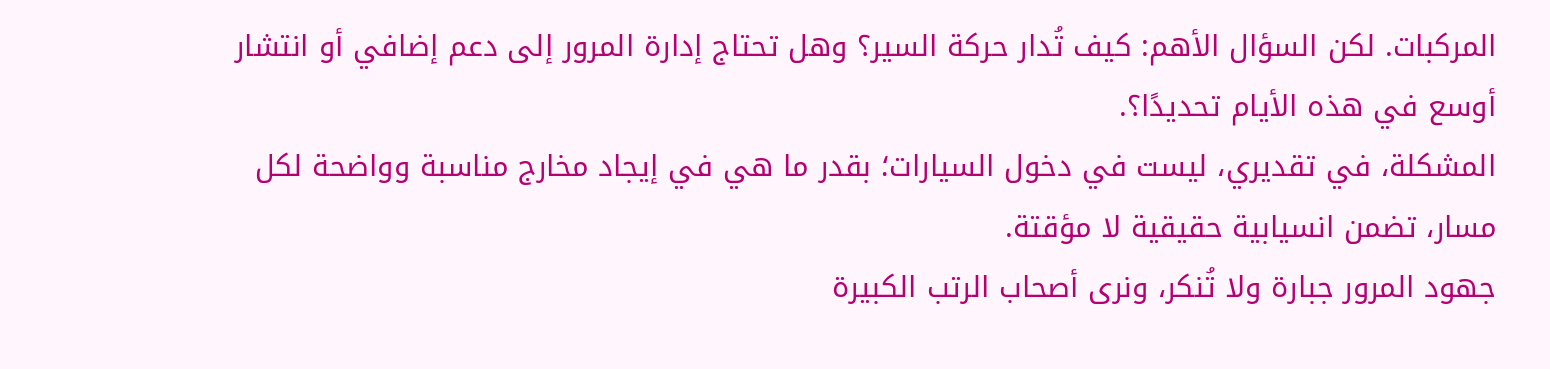المركبات. لكن السؤال الأهم: كيف تُدار حركة السير؟ وهل تحتاج إدارة المرور إلى دعم إضافي أو انتشار أوسع في هذه الأيام تحديدًا؟.
المشكلة، في تقديري، ليست في دخول السيارات؛ بقدر ما هي في إيجاد مخارج مناسبة وواضحة لكل مسار، تضمن انسيابية حقيقية لا مؤقتة.
جهود المرور جبارة ولا تُنكر، ونرى أصحاب الرتب الكبيرة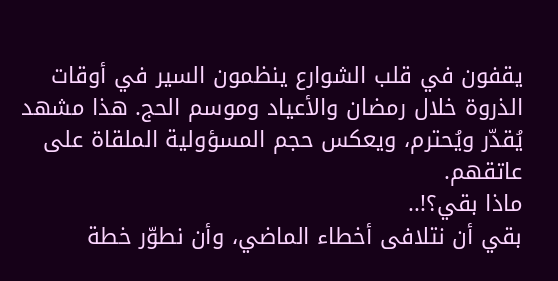يقفون في قلب الشوارع ينظمون السير في أوقات الذروة خلال رمضان والأعياد وموسم الحج. هذا مشهد يُقدّر ويُحترم، ويعكس حجم المسؤولية الملقاة على عاتقهم.
ماذا بقي؟!..
بقي أن نتلافى أخطاء الماضي، وأن نطوّر خطة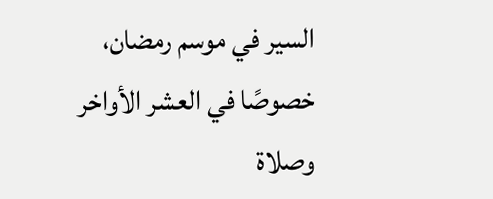السير في موسم رمضان، خصوصًا في العشر الأواخر وصلاة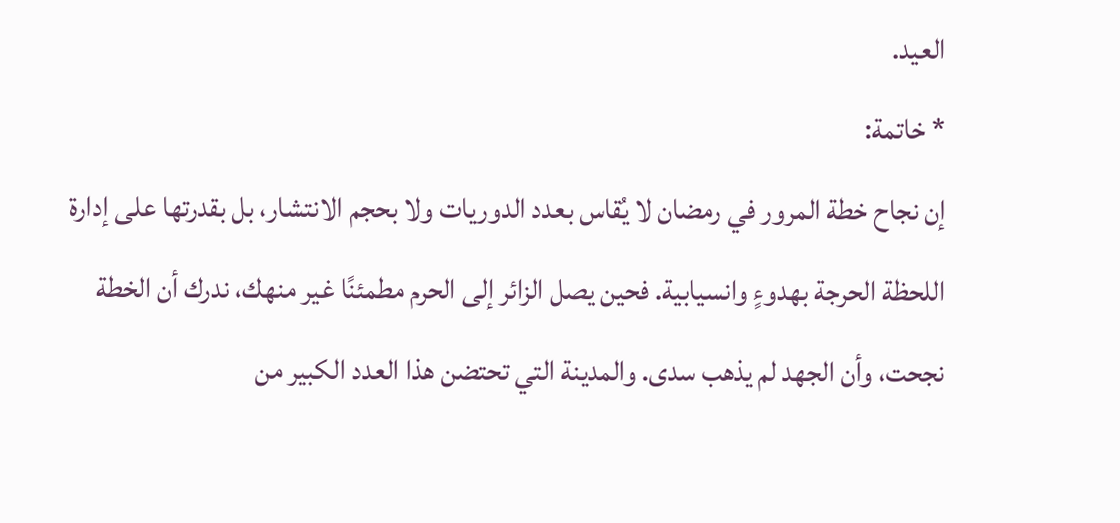العيد.
* خاتمة:
إن نجاح خطة المرور في رمضان لا يُقاس بعدد الدوريات ولا بحجم الانتشار، بل بقدرتها على إدارة اللحظة الحرجة بهدوءٍ وانسيابية. فحين يصل الزائر إلى الحرم مطمئنًا غير منهك، ندرك أن الخطة نجحت، وأن الجهد لم يذهب سدى. والمدينة التي تحتضن هذا العدد الكبير من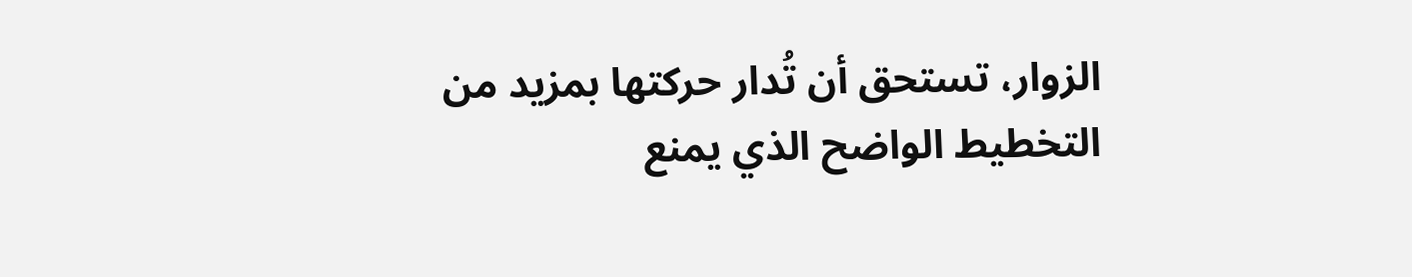الزوار، تستحق أن تُدار حركتها بمزيد من التخطيط الواضح الذي يمنع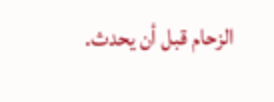الزحام قبل أن يحدث.